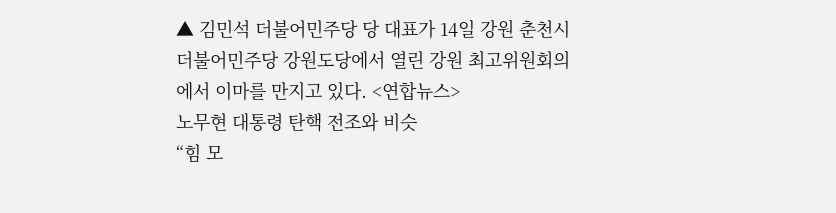▲ 김민석 더불어민주당 당 대표가 14일 강원 춘천시 더불어민주당 강원도당에서 열린 강원 최고위원회의에서 이마를 만지고 있다. <연합뉴스>
노무현 대통령 탄핵 전조와 비슷
“힘 모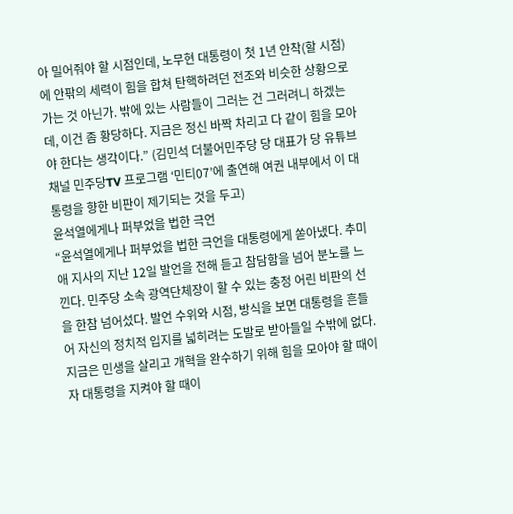아 밀어줘야 할 시점인데, 노무현 대통령이 첫 1년 안착(할 시점)에 안팎의 세력이 힘을 합쳐 탄핵하려던 전조와 비슷한 상황으로 가는 것 아닌가. 밖에 있는 사람들이 그러는 건 그러려니 하겠는데, 이건 좀 황당하다. 지금은 정신 바짝 차리고 다 같이 힘을 모아야 한다는 생각이다.” (김민석 더불어민주당 당 대표가 당 유튜브 채널 민주당TV 프로그램 ‘민티07’에 출연해 여권 내부에서 이 대통령을 향한 비판이 제기되는 것을 두고)
윤석열에게나 퍼부었을 법한 극언
“윤석열에게나 퍼부었을 법한 극언을 대통령에게 쏟아냈다. 추미애 지사의 지난 12일 발언을 전해 듣고 참담함을 넘어 분노를 느낀다. 민주당 소속 광역단체장이 할 수 있는 충정 어린 비판의 선을 한참 넘어섰다. 발언 수위와 시점, 방식을 보면 대통령을 흔들어 자신의 정치적 입지를 넓히려는 도발로 받아들일 수밖에 없다. 지금은 민생을 살리고 개혁을 완수하기 위해 힘을 모아야 할 때이자 대통령을 지켜야 할 때이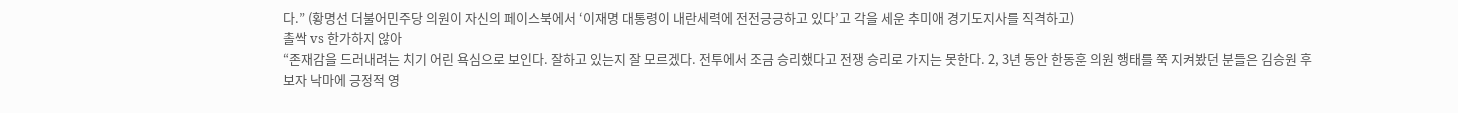다.” (황명선 더불어민주당 의원이 자신의 페이스북에서 ‘이재명 대통령이 내란세력에 전전긍긍하고 있다’고 각을 세운 추미애 경기도지사를 직격하고)
촐싹 vs 한가하지 않아
“존재감을 드러내려는 치기 어린 욕심으로 보인다. 잘하고 있는지 잘 모르겠다. 전투에서 조금 승리했다고 전쟁 승리로 가지는 못한다. 2, 3년 동안 한동훈 의원 행태를 쭉 지켜봤던 분들은 김승원 후보자 낙마에 긍정적 영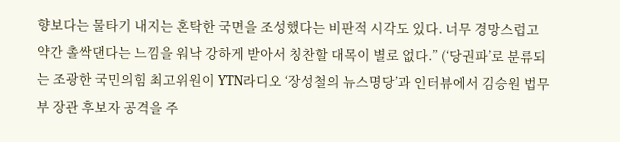향보다는 물타기 내지는 혼탁한 국면을 조성했다는 비판적 시각도 있다. 너무 경망스럽고 약간 촐싹댄다는 느낌을 워낙 강하게 받아서 칭찬할 대목이 별로 없다.” (‘당권파’로 분류되는 조광한 국민의힘 최고위원이 YTN라디오 ‘장성철의 뉴스명당’과 인터뷰에서 김승원 법무부 장관 후보자 공격을 주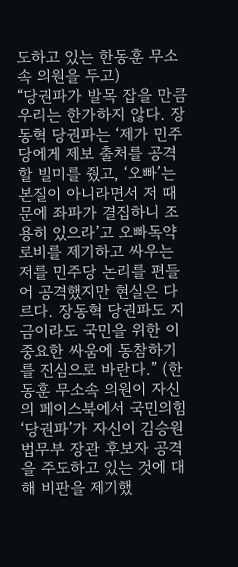도하고 있는 한동훈 무소속 의원을 두고)
“당권파가 발목 잡을 만큼 우리는 한가하지 않다. 장동혁 당권파는 ‘제가 민주당에게 제보 출처를 공격할 빌미를 줬고, ‘오빠’는 본질이 아니라면서 저 때문에 좌파가 결집하니 조용히 있으라’고 오빠독약로비를 제기하고 싸우는 저를 민주당 논리를 편들어 공격했지만 현실은 다르다. 장동혁 당권파도 지금이라도 국민을 위한 이 중요한 싸움에 동참하기를 진심으로 바란다.” (한동훈 무소속 의원이 자신의 페이스북에서 국민의힘 ‘당권파’가 자신이 김승원 법무부 장관 후보자 공격을 주도하고 있는 것에 대해 비판을 제기했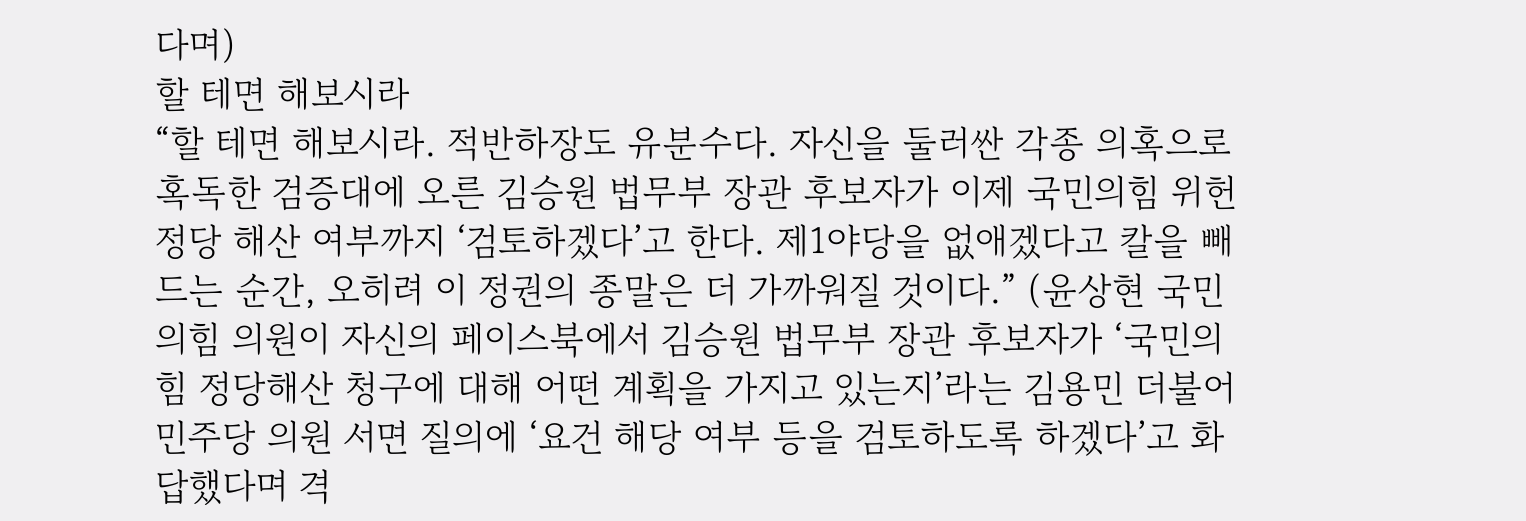다며)
할 테면 해보시라
“할 테면 해보시라. 적반하장도 유분수다. 자신을 둘러싼 각종 의혹으로 혹독한 검증대에 오른 김승원 법무부 장관 후보자가 이제 국민의힘 위헌정당 해산 여부까지 ‘검토하겠다’고 한다. 제1야당을 없애겠다고 칼을 빼드는 순간, 오히려 이 정권의 종말은 더 가까워질 것이다.” (윤상현 국민의힘 의원이 자신의 페이스북에서 김승원 법무부 장관 후보자가 ‘국민의힘 정당해산 청구에 대해 어떤 계획을 가지고 있는지’라는 김용민 더불어민주당 의원 서면 질의에 ‘요건 해당 여부 등을 검토하도록 하겠다’고 화답했다며 격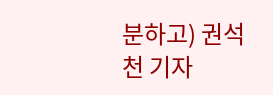분하고) 권석천 기자